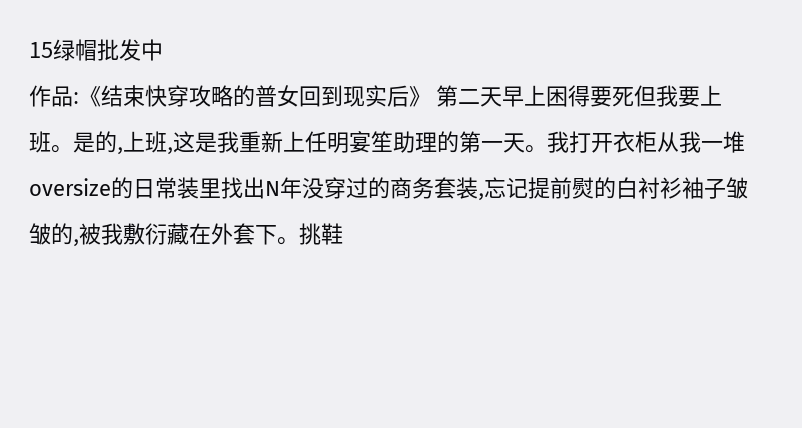15绿帽批发中
作品:《结束快穿攻略的普女回到现实后》 第二天早上困得要死但我要上班。是的,上班,这是我重新上任明宴笙助理的第一天。我打开衣柜从我一堆oversize的日常装里找出N年没穿过的商务套装,忘记提前熨的白衬衫袖子皱皱的,被我敷衍藏在外套下。挑鞋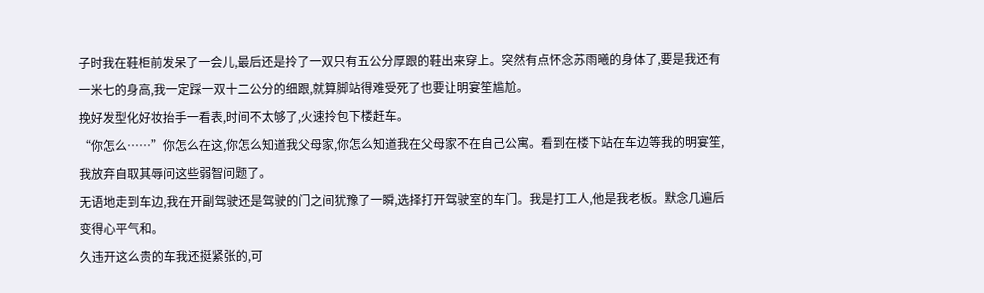子时我在鞋柜前发呆了一会儿,最后还是拎了一双只有五公分厚跟的鞋出来穿上。突然有点怀念苏雨曦的身体了,要是我还有一米七的身高,我一定踩一双十二公分的细跟,就算脚站得难受死了也要让明宴笙尴尬。
挽好发型化好妆抬手一看表,时间不太够了,火速拎包下楼赶车。
“你怎么……”你怎么在这,你怎么知道我父母家,你怎么知道我在父母家不在自己公寓。看到在楼下站在车边等我的明宴笙,我放弃自取其辱问这些弱智问题了。
无语地走到车边,我在开副驾驶还是驾驶的门之间犹豫了一瞬,选择打开驾驶室的车门。我是打工人,他是我老板。默念几遍后变得心平气和。
久违开这么贵的车我还挺紧张的,可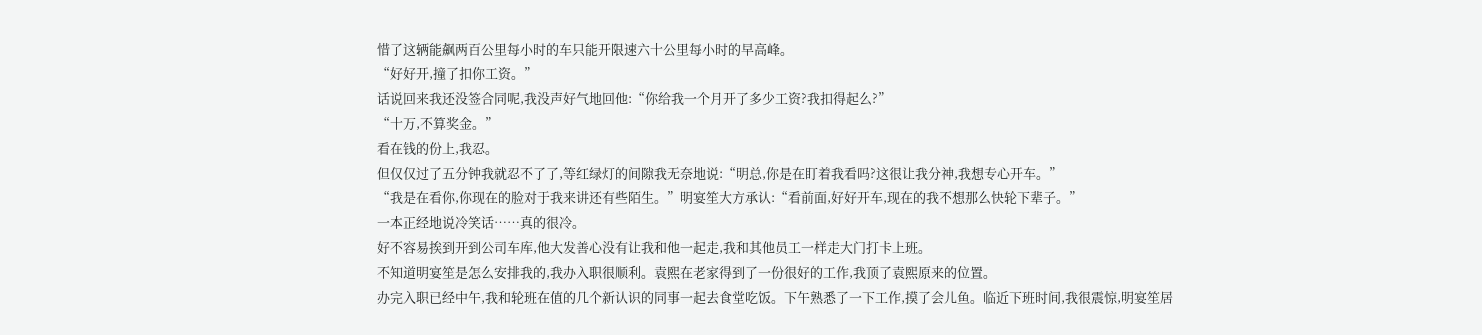惜了这辆能飙两百公里每小时的车只能开限速六十公里每小时的早高峰。
“好好开,撞了扣你工资。”
话说回来我还没签合同呢,我没声好气地回他:“你给我一个月开了多少工资?我扣得起么?”
“十万,不算奖金。”
看在钱的份上,我忍。
但仅仅过了五分钟我就忍不了了,等红绿灯的间隙我无奈地说:“明总,你是在盯着我看吗?这很让我分神,我想专心开车。”
“我是在看你,你现在的脸对于我来讲还有些陌生。”明宴笙大方承认:“看前面,好好开车,现在的我不想那么快轮下辈子。”
一本正经地说冷笑话……真的很冷。
好不容易挨到开到公司车库,他大发善心没有让我和他一起走,我和其他员工一样走大门打卡上班。
不知道明宴笙是怎么安排我的,我办入职很顺利。袁熙在老家得到了一份很好的工作,我顶了袁熙原来的位置。
办完入职已经中午,我和轮班在值的几个新认识的同事一起去食堂吃饭。下午熟悉了一下工作,摸了会儿鱼。临近下班时间,我很震惊,明宴笙居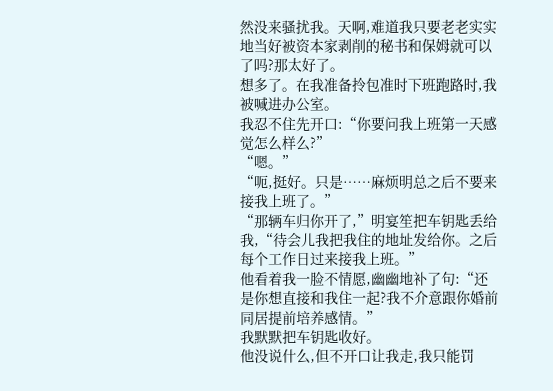然没来骚扰我。天啊,难道我只要老老实实地当好被资本家剥削的秘书和保姆就可以了吗?那太好了。
想多了。在我准备拎包准时下班跑路时,我被喊进办公室。
我忍不住先开口:“你要问我上班第一天感觉怎么样么?”
“嗯。”
“呃,挺好。只是……麻烦明总之后不要来接我上班了。”
“那辆车归你开了,”明宴笙把车钥匙丢给我,“待会儿我把我住的地址发给你。之后每个工作日过来接我上班。”
他看着我一脸不情愿,幽幽地补了句:“还是你想直接和我住一起?我不介意跟你婚前同居提前培养感情。”
我默默把车钥匙收好。
他没说什么,但不开口让我走,我只能罚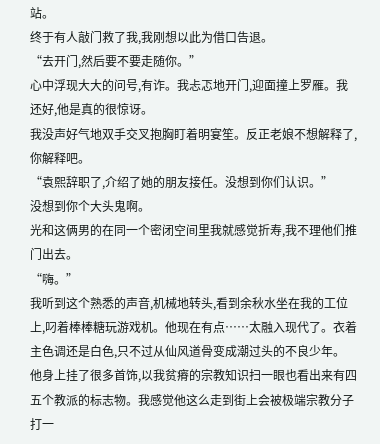站。
终于有人敲门救了我,我刚想以此为借口告退。
“去开门,然后要不要走随你。”
心中浮现大大的问号,有诈。我忐忑地开门,迎面撞上罗雁。我还好,他是真的很惊讶。
我没声好气地双手交叉抱胸盯着明宴笙。反正老娘不想解释了,你解释吧。
“袁熙辞职了,介绍了她的朋友接任。没想到你们认识。”
没想到你个大头鬼啊。
光和这俩男的在同一个密闭空间里我就感觉折寿,我不理他们推门出去。
“嗨。”
我听到这个熟悉的声音,机械地转头,看到余秋水坐在我的工位上,叼着棒棒糖玩游戏机。他现在有点……太融入现代了。衣着主色调还是白色,只不过从仙风道骨变成潮过头的不良少年。
他身上挂了很多首饰,以我贫瘠的宗教知识扫一眼也看出来有四五个教派的标志物。我感觉他这么走到街上会被极端宗教分子打一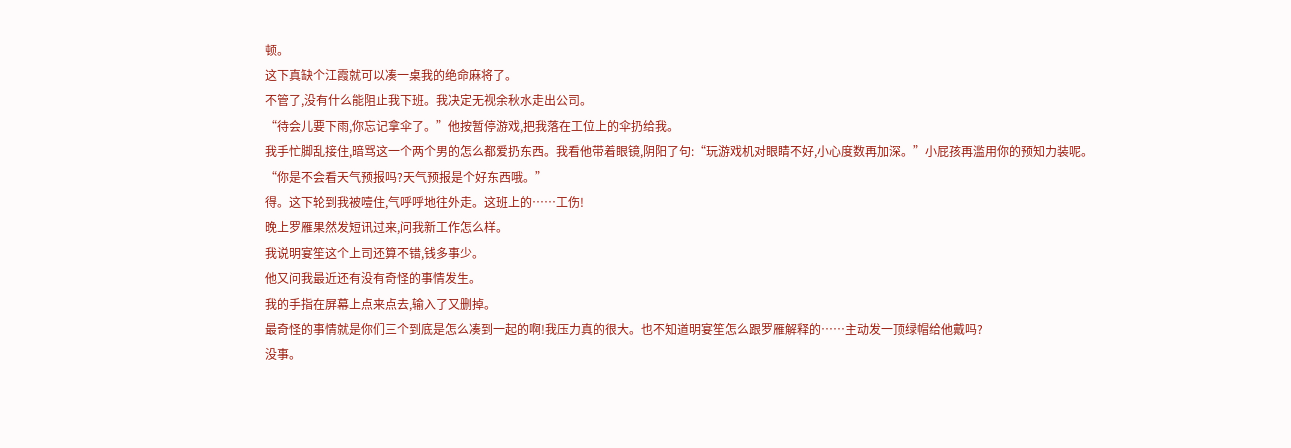顿。
这下真缺个江霞就可以凑一桌我的绝命麻将了。
不管了,没有什么能阻止我下班。我决定无视余秋水走出公司。
“待会儿要下雨,你忘记拿伞了。”他按暂停游戏,把我落在工位上的伞扔给我。
我手忙脚乱接住,暗骂这一个两个男的怎么都爱扔东西。我看他带着眼镜,阴阳了句:“玩游戏机对眼睛不好,小心度数再加深。”小屁孩再滥用你的预知力装呢。
“你是不会看天气预报吗?天气预报是个好东西哦。”
得。这下轮到我被噎住,气呼呼地往外走。这班上的……工伤!
晚上罗雁果然发短讯过来,问我新工作怎么样。
我说明宴笙这个上司还算不错,钱多事少。
他又问我最近还有没有奇怪的事情发生。
我的手指在屏幕上点来点去,输入了又删掉。
最奇怪的事情就是你们三个到底是怎么凑到一起的啊!我压力真的很大。也不知道明宴笙怎么跟罗雁解释的……主动发一顶绿帽给他戴吗?
没事。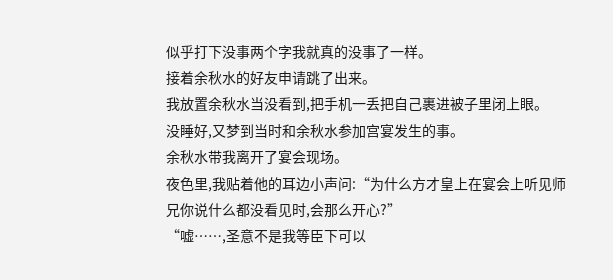似乎打下没事两个字我就真的没事了一样。
接着余秋水的好友申请跳了出来。
我放置余秋水当没看到,把手机一丢把自己裹进被子里闭上眼。
没睡好,又梦到当时和余秋水参加宫宴发生的事。
余秋水带我离开了宴会现场。
夜色里,我贴着他的耳边小声问:“为什么方才皇上在宴会上听见师兄你说什么都没看见时,会那么开心?”
“嘘……,圣意不是我等臣下可以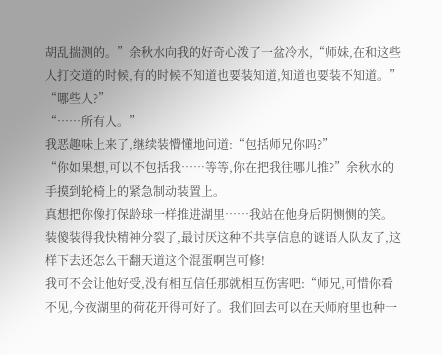胡乱揣测的。”余秋水向我的好奇心泼了一盆冷水,“师妹,在和这些人打交道的时候,有的时候不知道也要装知道,知道也要装不知道。”
“哪些人?”
“……所有人。”
我恶趣味上来了,继续装懵懂地问道:“包括师兄你吗?”
“你如果想,可以不包括我……等等,你在把我往哪儿推?”余秋水的手摸到轮椅上的紧急制动装置上。
真想把你像打保龄球一样推进湖里……我站在他身后阴恻恻的笑。装傻装得我快精神分裂了,最讨厌这种不共享信息的谜语人队友了,这样下去还怎么干翻天道这个混蛋啊岂可修!
我可不会让他好受,没有相互信任那就相互伤害吧:“师兄,可惜你看不见,今夜湖里的荷花开得可好了。我们回去可以在天师府里也种一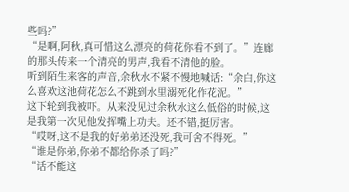些吗?”
“是啊,阿秋,真可惜这么漂亮的荷花你看不到了。”连廊的那头传来一个清亮的男声,我看不清他的脸。
听到陌生来客的声音,余秋水不紧不慢地喊话:“余白,你这么喜欢这池荷花怎么不跳到水里溺死化作花泥。”
这下轮到我被吓。从来没见过余秋水这么低俗的时候,这是我第一次见他发挥嘴上功夫。还不错,挺厉害。
“哎呀,这不是我的好弟弟还没死,我可舍不得死。”
“谁是你弟,你弟不都给你杀了吗?”
“话不能这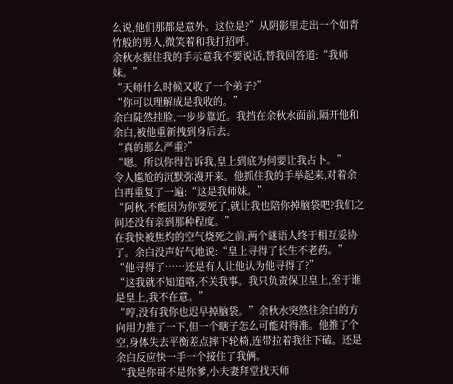么说,他们那都是意外。这位是?”从阴影里走出一个如青竹般的男人,微笑着和我打招呼。
余秋水握住我的手示意我不要说话,替我回答道:“我师妹。”
“天师什么时候又收了一个弟子?”
“你可以理解成是我收的。”
余白陡然挂脸,一步步靠近。我挡在余秋水面前,隔开他和余白,被他重新拽到身后去。
“真的那么严重?”
“嗯。所以你得告诉我,皇上到底为何要让我占卜。”
令人尴尬的沉默弥漫开来。他抓住我的手举起来,对着余白再重复了一遍:“这是我师妹。”
“阿秋,不能因为你要死了,就让我也陪你掉脑袋吧?我们之间还没有亲到那种程度。”
在我快被焦灼的空气烧死之前,两个谜语人终于相互妥协了。余白没声好气地说:“皇上寻得了长生不老药。”
“他寻得了……还是有人让他认为他寻得了?”
“这我就不知道咯,不关我事。我只负责保卫皇上,至于谁是皇上,我不在意。”
“哼,没有我你也迟早掉脑袋。”余秋水突然往余白的方向用力推了一下,但一个瞎子怎么可能对得准。他推了个空,身体失去平衡差点摔下轮椅,连带拉着我往下磕。还是余白反应快一手一个接住了我俩。
“我是你哥不是你爹,小夫妻拜堂找天师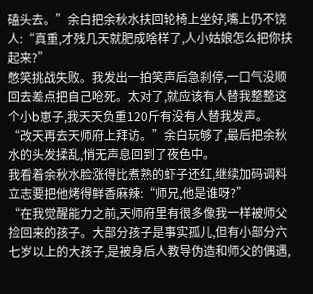磕头去。”余白把余秋水扶回轮椅上坐好,嘴上仍不饶人:“真重,才残几天就肥成啥样了,人小姑娘怎么把你扶起来?”
憋笑挑战失败。我发出一拍笑声后急刹停,一口气没顺回去差点把自己呛死。太对了,就应该有人替我整整这个小b崽子,我天天负重120斤有没有人替我发声。
“改天再去天师府上拜访。”余白玩够了,最后把余秋水的头发揉乱,悄无声息回到了夜色中。
我看着余秋水脸涨得比煮熟的虾子还红,继续加码调料立志要把他烤得鲜香麻辣:“师兄,他是谁呀?”
“在我觉醒能力之前,天师府里有很多像我一样被师父捡回来的孩子。大部分孩子是事实孤儿,但有小部分六七岁以上的大孩子,是被身后人教导伪造和师父的偶遇,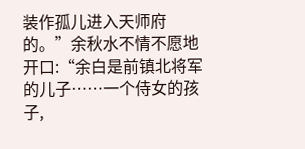装作孤儿进入天师府的。”余秋水不情不愿地开口:“余白是前镇北将军的儿子……一个侍女的孩子,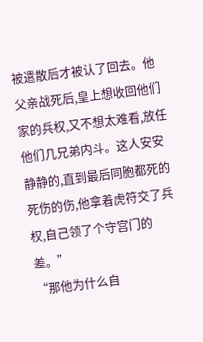被遣散后才被认了回去。他父亲战死后,皇上想收回他们家的兵权,又不想太难看,放任他们几兄弟内斗。这人安安静静的,直到最后同胞都死的死伤的伤,他拿着虎符交了兵权,自己领了个守宫门的差。”
“那他为什么自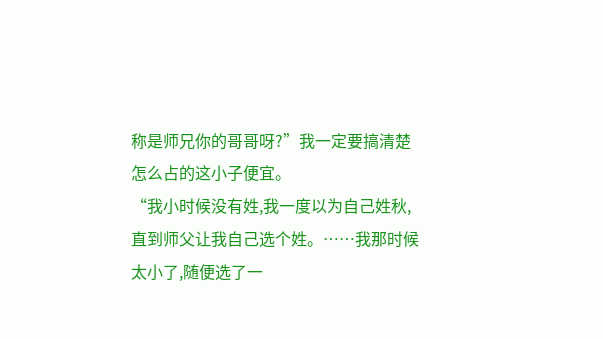称是师兄你的哥哥呀?”我一定要搞清楚怎么占的这小子便宜。
“我小时候没有姓,我一度以为自己姓秋,直到师父让我自己选个姓。……我那时候太小了,随便选了一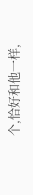个,恰好和他一样,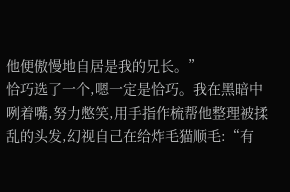他便傲慢地自居是我的兄长。”
恰巧选了一个,嗯一定是恰巧。我在黑暗中咧着嘴,努力憋笑,用手指作梳帮他整理被揉乱的头发,幻视自己在给炸毛猫顺毛:“有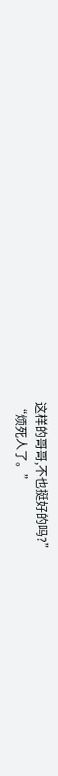这样的哥哥,不也挺好的吗?”
“烦死人了。”